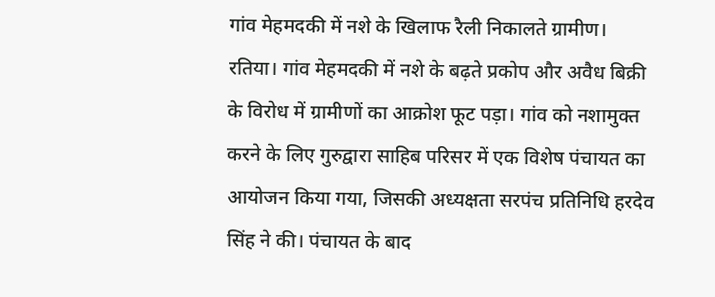गांव मेहमदकी में नशे के खिलाफ रैली निकालते ग्रामीण।
रतिया। गांव मेहमदकी में नशे के बढ़ते प्रकोप और अवैध बिक्री के विरोध में ग्रामीणों का आक्रोश फूट पड़ा। गांव को नशामुक्त करने के लिए गुरुद्वारा साहिब परिसर में एक विशेष पंचायत का आयोजन किया गया, जिसकी अध्यक्षता सरपंच प्रतिनिधि हरदेव सिंह ने की। पंचायत के बाद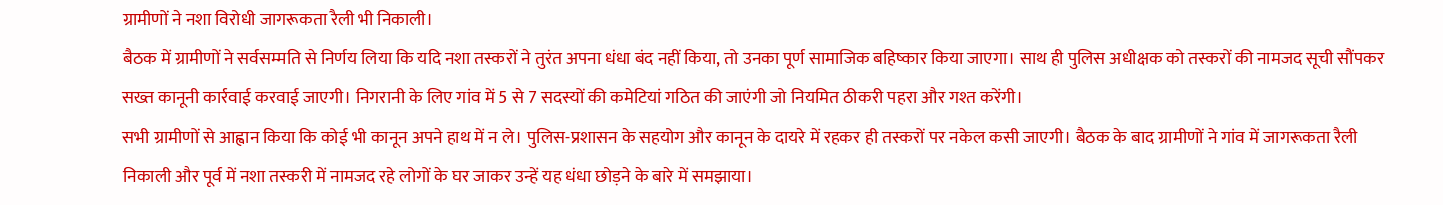ग्रामीणों ने नशा विरोधी जागरूकता रैली भी निकाली।
बैठक में ग्रामीणों ने सर्वसम्मति से निर्णय लिया कि यदि नशा तस्करों ने तुरंत अपना धंधा बंद नहीं किया, तो उनका पूर्ण सामाजिक बहिष्कार किया जाएगा। साथ ही पुलिस अधीक्षक को तस्करों की नामजद सूची सौंपकर सख्त कानूनी कार्रवाई करवाई जाएगी। निगरानी के लिए गांव में 5 से 7 सदस्यों की कमेटियां गठित की जाएंगी जो नियमित ठीकरी पहरा और गश्त करेंगी।
सभी ग्रामीणों से आह्वान किया कि कोई भी कानून अपने हाथ में न ले। पुलिस-प्रशासन के सहयोग और कानून के दायरे में रहकर ही तस्करों पर नकेल कसी जाएगी। बैठक के बाद ग्रामीणों ने गांव में जागरूकता रैली निकाली और पूर्व में नशा तस्करी में नामजद रहे लोगों के घर जाकर उन्हें यह धंधा छोड़ने के बारे में समझाया।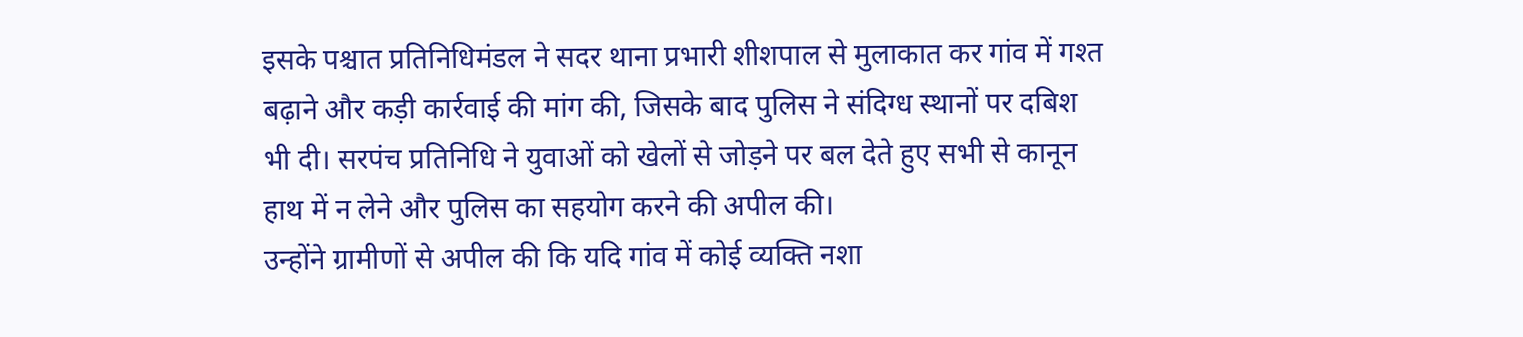इसके पश्चात प्रतिनिधिमंडल ने सदर थाना प्रभारी शीशपाल से मुलाकात कर गांव में गश्त बढ़ाने और कड़ी कार्रवाई की मांग की, जिसके बाद पुलिस ने संदिग्ध स्थानों पर दबिश भी दी। सरपंच प्रतिनिधि ने युवाओं को खेलों से जोड़ने पर बल देते हुए सभी से कानून हाथ में न लेने और पुलिस का सहयोग करने की अपील की।
उन्होंने ग्रामीणों से अपील की कि यदि गांव में कोई व्यक्ति नशा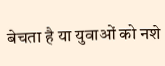बेचता है या युवाओं को नशे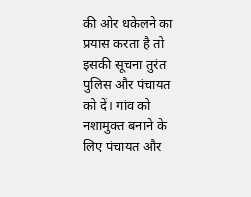की ओर धकेलने का प्रयास करता है तो इसकी सूचना तुरंत पुलिस और पंचायत को दें। गांव को नशामुक्त बनाने के लिए पंचायत और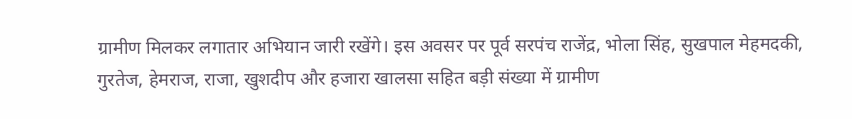ग्रामीण मिलकर लगातार अभियान जारी रखेंगे। इस अवसर पर पूर्व सरपंच राजेंद्र, भोला सिंह, सुखपाल मेहमदकी, गुरतेज, हेमराज, राजा, खुशदीप और हजारा खालसा सहित बड़ी संख्या में ग्रामीण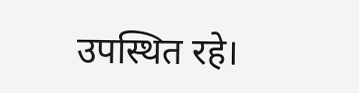उपस्थित रहे।